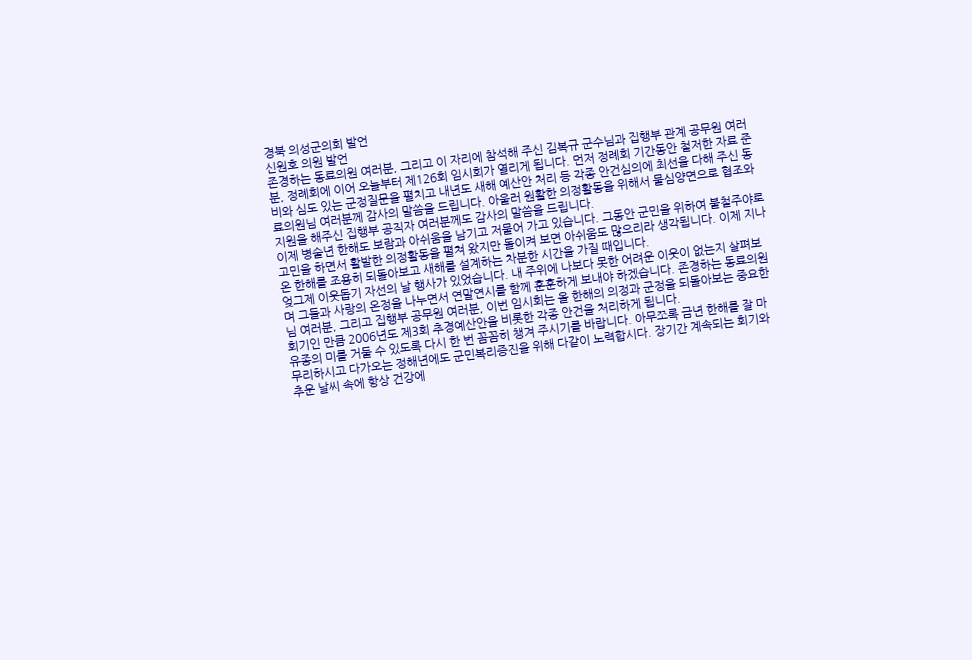경북 의성군의회 발언
신원호 의원 발언
존경하는 동료의원 여러분, 그리고 이 자리에 참석해 주신 김복규 군수님과 집행부 관계 공무원 여러분, 정례회에 이어 오늘부터 제126회 임시회가 열리게 됩니다. 먼저 정례회 기간동안 철저한 자료 준비와 심도 있는 군정질문을 펼치고 내년도 새해 예산안 처리 등 각종 안건심의에 최선을 다해 주신 동료의원님 여러분께 감사의 말씀을 드립니다. 아울러 원활한 의정활동을 위해서 물심양면으로 협조와 지원을 해주신 집행부 공직자 여러분께도 감사의 말씀을 드립니다.
이제 병술년 한해도 보람과 아쉬움을 남기고 저물어 가고 있습니다. 그동안 군민을 위하여 불철주야로 고민을 하면서 활발한 의정활동을 펼쳐 왔지만 돌이켜 보면 아쉬움도 많으리라 생각됩니다. 이제 지나온 한해를 조용히 되돌아보고 새해를 설계하는 차분한 시간을 가질 때입니다.
엊그제 이웃돕기 자선의 날 행사가 있었습니다. 내 주위에 나보다 못한 어려운 이웃이 없는지 살펴보며 그들과 사랑의 온정을 나누면서 연말연시를 함께 훈훈하게 보내야 하겠습니다. 존경하는 동료의원님 여러분, 그리고 집행부 공무원 여러분, 이번 임시회는 올 한해의 의정과 군정을 되돌아보는 중요한 회기인 만큼 2006년도 제3회 추경예산안을 비롯한 각종 안건을 처리하게 됩니다.
유종의 미를 거둘 수 있도록 다시 한 번 꼼꼼히 챙겨 주시기를 바랍니다. 아무쪼록 금년 한해를 잘 마무리하시고 다가오는 정해년에도 군민복리증진을 위해 다같이 노력합시다. 장기간 계속되는 회기와 추운 날씨 속에 항상 건강에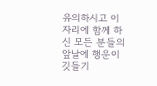유의하시고 이 자리에 함께 하신 모든 분들의 앞날에 행운이 깃들기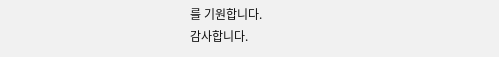를 기원합니다.
감사합니다.